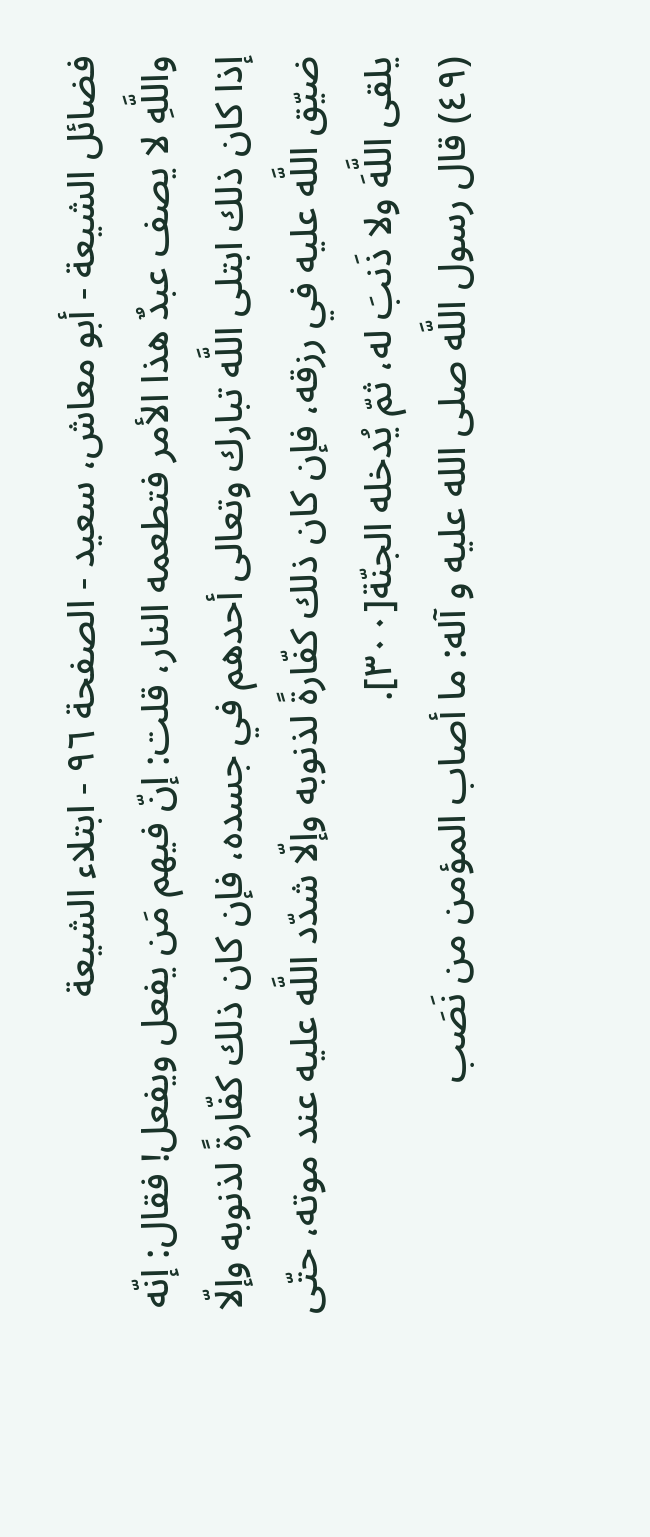فضائل الشيعة - أبو معاش، سعيد - الصفحة ٩٦ - ابتلاء الشيعة
واللَّهِ لا يصف عبدٌ هذا الأمر فتطعمه النار، قلت: إنّ فيهم مَن يفعل ويفعل! فقال: إنّه إذا كان ذلك ابتلى اللَّه تبارك وتعالى أحدهم في جسده، فإن كان ذلك كفّارةً لذنوبه وإلّا ضيّق اللَّه عليه في رزقه، فإن كان ذلك كفّارةً لذنوبه وإلّا شدّد اللَّه عليه عند موته، حتّى يلقى اللَّهَ ولا ذَنبَ له، ثمّ يُدخله الجنّة[٣٠٠].
(٤٩) قال رسول اللَّه صلى الله عليه و آله: ما أصاب المؤمن من نَصَب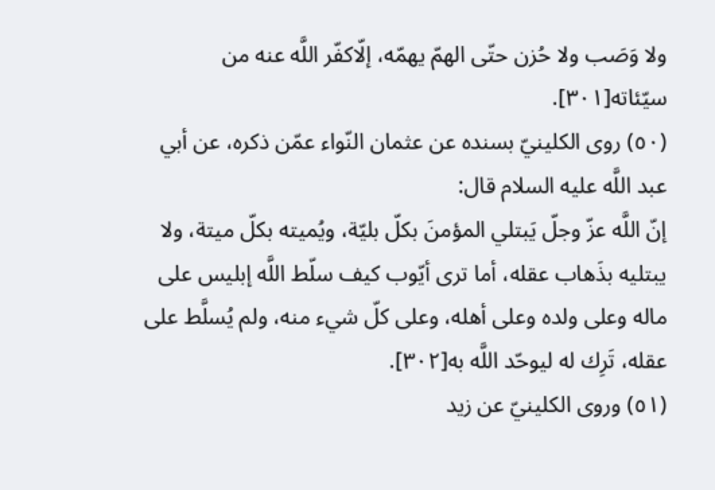ولا وَصَب ولا حُزن حتّى الهمّ يهمّه، إلّاكفّر اللَّه عنه من سيّئاته[٣٠١].
(٥٠) روى الكلينيّ بسنده عن عثمان النّواء عمّن ذكره، عن أبي عبد اللَّه عليه السلام قال:
إنّ اللَّه عزّ وجلّ يَبتلي المؤمنَ بكلّ بليّة، ويُميته بكلّ ميتة، ولا يبتليه بذَهاب عقله، أما ترى أيّوب كيف سلّط اللَّه إبليس على ماله وعلى ولده وعلى أهله، وعلى كلّ شيء منه، ولم يُسلَّط على عقله، تَرِك له ليوحّد اللَّه به[٣٠٢].
(٥١) وروى الكلينيّ عن زيد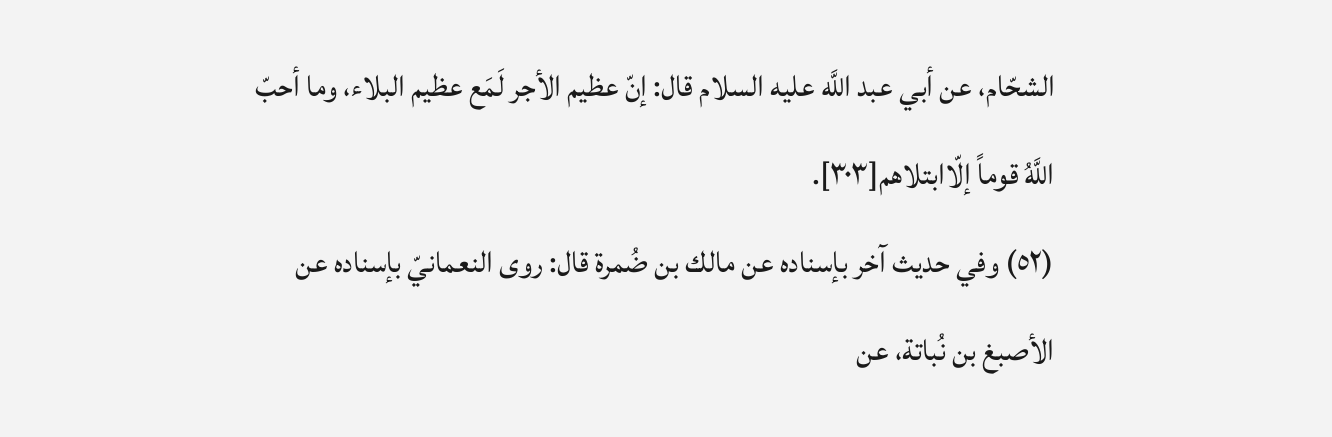الشحّام، عن أبي عبد اللَّه عليه السلام قال: إنّ عظيم الأجر لَمَع عظيم البلاء، وما أحبّ اللَّهُ قوماً إلّاابتلاهم[٣٠٣].
(٥٢) وفي حديث آخر بإسناده عن مالك بن ضُمرة قال: روى النعمانيّ بإسناده عن الأصبغ بن نُباتة، عن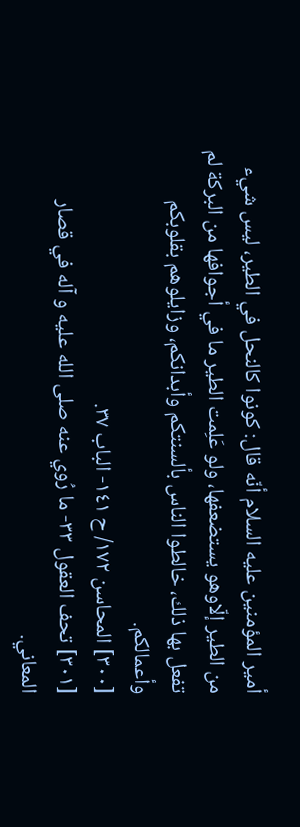أمير المؤمنين عليه السلام أنّه قال: كونوا كالنحل في الطير، ليس شيء من الطير إلّاوهو يستضعفها، ولو عَلِمت الطير ما في أجوافها من البركة لم تفعل بها ذلك، خالطوا الناس بألسنتكم وأبدانكم، وزايلوهم بقلوبكم وأعمالكم.
[٣٠٠] المحاسن ١٧٢/ ح ١٤١- الباب ٣٧.
[٣٠١] تحف العقول ٣٣- ما رُوي عنه صلى الله عليه و آله في قصار المعاني.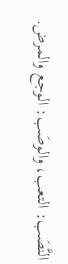النَّصَب: التعب، والوصَب: الوجع والمرض.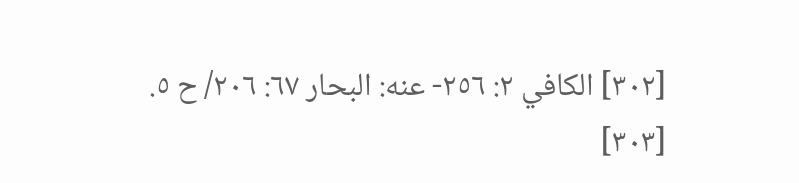[٣٠٢] الكافي ٢: ٢٥٦- عنه: البحار ٦٧: ٢٠٦/ ح ٥.
[٣٠٣]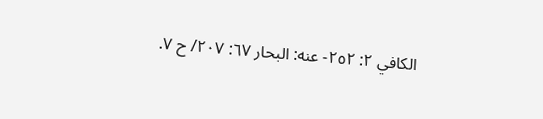الكافي ٢: ٢٥٢- عنه: البحار ٦٧: ٢٠٧/ ح ٧.